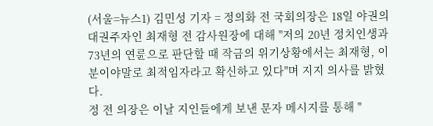(서울=뉴스1) 김민성 기자 = 정의화 전 국회의장은 18일 야권의 대권주자인 최재형 전 감사원장에 대해 "저의 20년 정치인생과 73년의 연륜으로 판단할 때 작금의 위기상황에서는 최재형, 이분이야말로 최적임자라고 확신하고 있다"며 지지 의사를 밝혔다.
정 전 의장은 이날 지인들에게 보낸 문자 메시지를 통해 "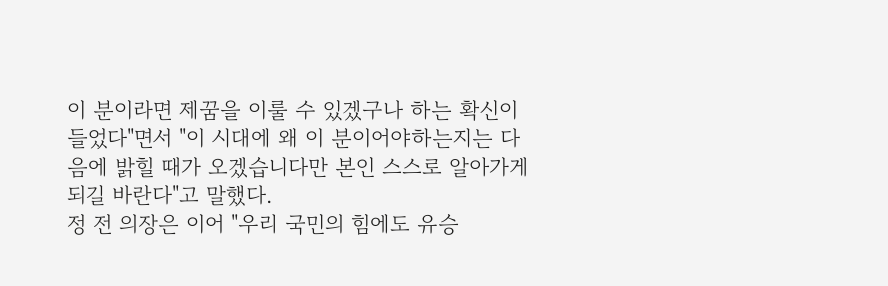이 분이라면 제꿈을 이룰 수 있겠구나 하는 확신이 들었다"면서 "이 시대에 왜 이 분이어야하는지는 다음에 밝힐 때가 오겠습니다만 본인 스스로 알아가게 되길 바란다"고 말했다.
정 전 의장은 이어 "우리 국민의 힘에도 유승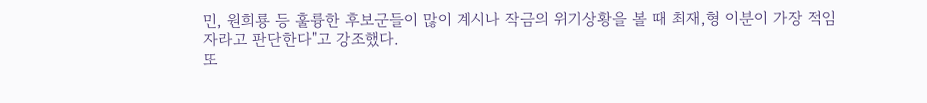민, 원희룡 등 훌륭한 후보군들이 많이 계시나 작금의 위기상황을 볼 때 최재,형 이분이 가장 적임자라고 판단한다"고 강조했다.
또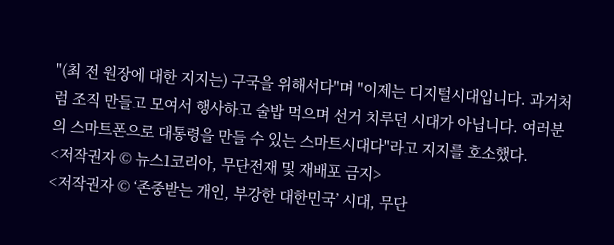"(최 전 원장에 대한 지지는) 구국을 위해서다"며 "이제는 디지털시대입니다. 과거처럼 조직 만들고 모여서 행사하고 술밥 먹으며 선거 치루던 시대가 아닙니다. 여러분의 스마트폰으로 대통령을 만들 수 있는 스마트시대다"라고 지지를 호소했다.
<저작권자 © 뉴스1코리아, 무단전재 및 재배포 금지>
<저작권자 © ‘존중받는 개인, 부강한 대한민국’ 시대, 무단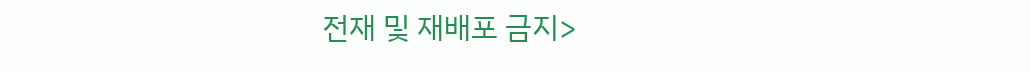전재 및 재배포 금지>